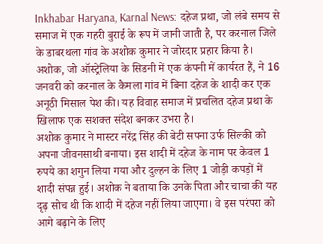Inkhabar Haryana, Karnal News: दहेज प्रथा, जो लंबे समय से समाज में एक गहरी बुराई के रूप में जानी जाती है, पर करनाल जिले के डाबरथला गांव के अशोक कुमार ने जोरदार प्रहार किया है। अशोक, जो ऑस्ट्रेलिया के सिडनी में एक कंपनी में कार्यरत हैं, ने 16 जनवरी को करनाल के कैमला गांव में बिना दहेज के शादी कर एक अनूठी मिसाल पेश की। यह विवाह समाज में प्रचलित दहेज प्रथा के खिलाफ एक सशक्त संदेश बनकर उभरा है।
अशोक कुमार ने मास्टर नरेंद्र सिंह की बेटी सपना उर्फ सिल्की को अपना जीवनसाथी बनाया। इस शादी में दहेज के नाम पर केवल 1 रुपये का शगुन लिया गया और दुल्हन के लिए 1 जोड़ी कपड़ों में शादी संपन्न हुई। अशोक ने बताया कि उनके पिता और चाचा की यह दृढ़ सोच थी कि शादी में दहेज नहीं लिया जाएगा। वे इस परंपरा को आगे बढ़ाने के लिए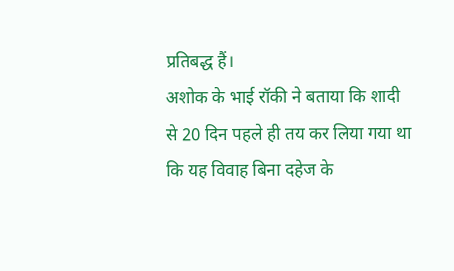प्रतिबद्ध हैं।
अशोक के भाई रॉकी ने बताया कि शादी से 20 दिन पहले ही तय कर लिया गया था कि यह विवाह बिना दहेज के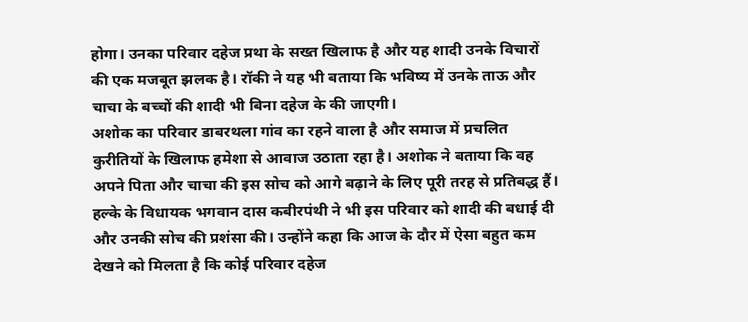होगा। उनका परिवार दहेज प्रथा के सख्त खिलाफ है और यह शादी उनके विचारों की एक मजबूत झलक है। रॉकी ने यह भी बताया कि भविष्य में उनके ताऊ और चाचा के बच्चों की शादी भी बिना दहेज के की जाएगी।
अशोक का परिवार डाबरथला गांव का रहने वाला है और समाज में प्रचलित कुरीतियों के खिलाफ हमेशा से आवाज उठाता रहा है। अशोक ने बताया कि वह अपने पिता और चाचा की इस सोच को आगे बढ़ाने के लिए पूरी तरह से प्रतिबद्ध हैं।
हल्के के विधायक भगवान दास कबीरपंथी ने भी इस परिवार को शादी की बधाई दी और उनकी सोच की प्रशंसा की। उन्होंने कहा कि आज के दौर में ऐसा बहुत कम देखने को मिलता है कि कोई परिवार दहेज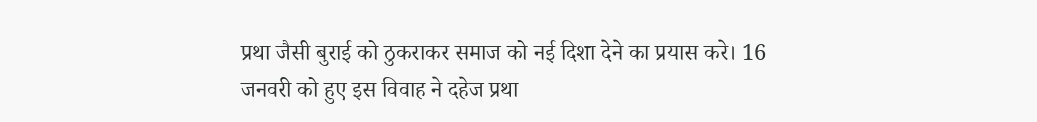प्रथा जैसी बुराई को ठुकराकर समाज को नई दिशा देने का प्रयास करे। 16 जनवरी को हुए इस विवाह ने दहेज प्रथा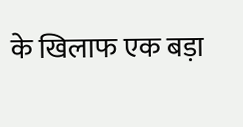के खिलाफ एक बड़ा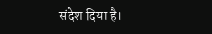संदेश दिया है।